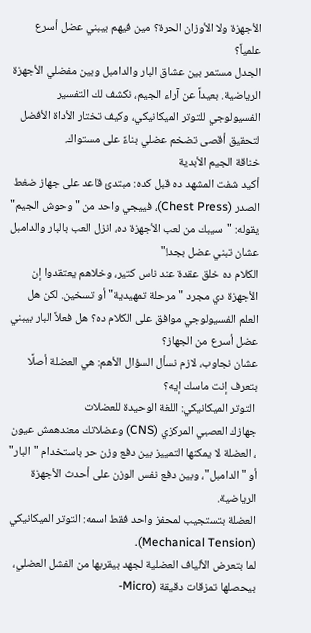الأجهزة ولا الأوزان الحرة؟ مين فيهم بيبني عضل أسرع علمياً؟
الجدل مستمر بين عشاق البار والدامبل وبين مفضلي الأجهزة الرياضية. بعيداً عن آراء الجيم، نكشف لك التفسير الفسيولوجي للتوتر الميكانيكي، وكيف تختار الأداة الأفضل لتحقيق أقصى تضخم عضلي بناءً على مستواك.
خناقة الجيم الأبدية
أكيد شفت المشهد ده قبل كده: مبتدئ قاعد على جهاز ضغط الصدر (Chest Press)، فييجي واحد من "وحوش الجيم" يقوله: "سيبك من لعب الأجهزة ده، انزل العب بالبار والدامبل عشان تبني عضل بجد!"
الكلام ده خلق عقدة عند ناس كتير، وخلاهم يعتقدوا إن الأجهزة دي مجرد "مرحلة تمهيدية" أو تسخين. لكن هل العلم الفسيولوجي موافق على الكلام ده؟ هل فعلاً البار بيبني عضل أسرع من الجهاز؟
عشان نجاوب، لازم نسأل السؤال الأهم: هي العضلة أصلًا بتعرف إنت ماسك إيه؟
 التوتر الميكانيكي: اللغة الوحيدة للعضلات
جهازك العصبي المركزي (CNS) وعضلاتك معندهمش عيون ، العضلة لا يمكنها التمييز بين دفع وزن حر باستخدام "البار" أو "الدامبل"، وبين دفع نفس الوزن على أحدث الأجهزة الرياضية.
العضلة بتستجيب لمحفز واحد فقط اسمه: التوتر الميكانيكي (Mechanical Tension).
لما بتعرض الألياف العضلية لجهد بيقربها من الفشل العضلي، بيحصلها تمزقات دقيقة (Micro-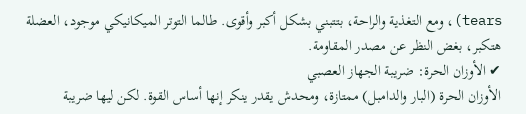tears)، ومع التغذية والراحة، بتتبني بشكل أكبر وأقوى. طالما التوتر الميكانيكي موجود، العضلة هتكبر، بغض النظر عن مصدر المقاومة.
✔ الأوزان الحرة: ضريبة الجهاز العصبي
الأوزان الحرة (البار والدامبل) ممتازة، ومحدش يقدر ينكر إنها أساس القوة. لكن ليها ضريبة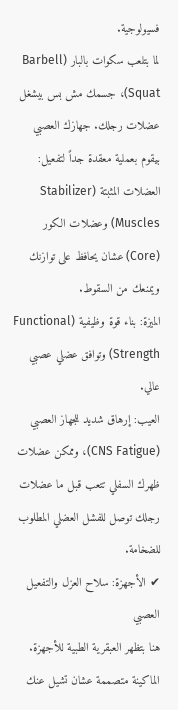فسيولوجية.
لما بتلعب سكوات بالبار (Barbell Squat)، جسمك مش بس بيشغل عضلات رجلك. جهازك العصبي بيقوم بعملية معقدة جداً لتفعيل: العضلات المثبتة (Stabilizer Muscles) وعضلات الكور (Core) عشان يحافظ على توازنك ويمنعك من السقوط.
الميزة: بناء قوة وظيفية (Functional Strength) وتوافق عضلي عصبي عالي.
العيب: إرهاق شديد للجهاز العصبي (CNS Fatigue)، وممكن عضلات ظهرك السفلي تتعب قبل ما عضلات رجلك توصل للفشل العضلي المطلوب للضخامة.
✔ الأجهزة: سلاح العزل والتفعيل العصبي
هنا بتظهر العبقرية الطبية للأجهزة. الماكينة متصممة عشان تشيل عنك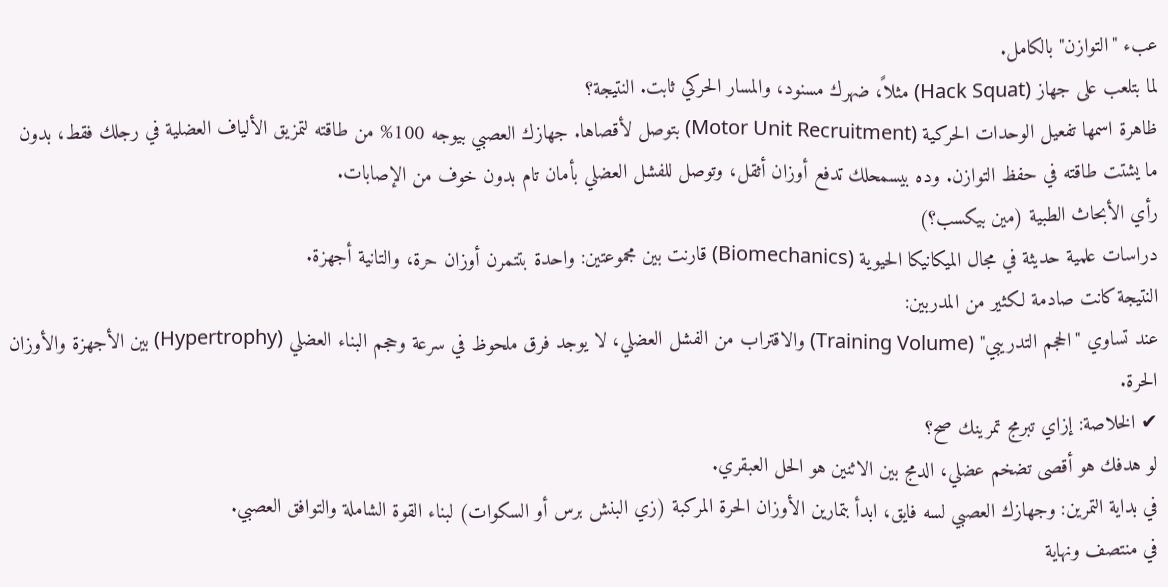عبء "التوازن" بالكامل.
لما بتلعب على جهاز (Hack Squat) مثلاً، ضهرك مسنود، والمسار الحركي ثابت. النتيجة؟
ظاهرة اسمها تفعيل الوحدات الحركية (Motor Unit Recruitment) بتوصل لأقصاها. جهازك العصبي بيوجه 100% من طاقته لتمزيق الألياف العضلية في رجلك فقط، بدون ما يشتت طاقته في حفظ التوازن. وده بيسمحلك تدفع أوزان أثقل، وتوصل للفشل العضلي بأمان تام بدون خوف من الإصابات.
رأي الأبحاث الطبية (مين بيكسب؟)
دراسات علمية حديثة في مجال الميكانيكا الحيوية (Biomechanics) قارنت بين مجموعتين: واحدة بتتمرن أوزان حرة، والتانية أجهزة.
النتيجة كانت صادمة لكثير من المدربين:
عند تساوي "الحجم التدريبي" (Training Volume) والاقتراب من الفشل العضلي، لا يوجد فرق ملحوظ في سرعة وحجم البناء العضلي (Hypertrophy) بين الأجهزة والأوزان الحرة.
✔ الخلاصة: إزاي تبرمج تمرينك صح؟
لو هدفك هو أقصى تضخم عضلي، الدمج بين الاثنين هو الحل العبقري.
في بداية التمرين: وجهازك العصبي لسه فايق، ابدأ بتمارين الأوزان الحرة المركبة (زي البنش برس أو السكوات) لبناء القوة الشاملة والتوافق العصبي.
في منتصف ونهاية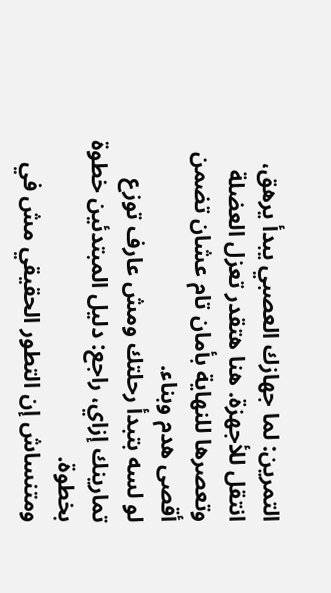التمرين: لما جهازك العصبي يبدأ يرهق، انتقل للأجهزة. هنا هتقدر تعزل العضلة وتعصرها للنهاية بأمان تام عشان تضمن أقصى هدم وبناء.
لو لسه بتبدأ رحلتك ومش عارف توزع تمارينك إزاي، راجع: دليل المبتدئين خطوة بخطوة.
ومتنساش إن التطور الحقيقي مش في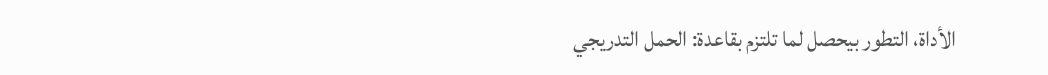الأداة، التطور بيحصل لما تلتزم بقاعدة: الحمل التدريجي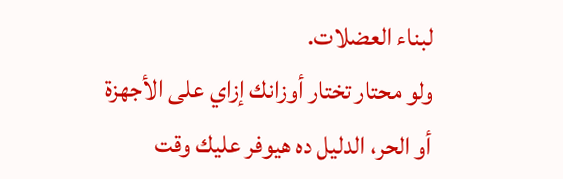لبناء العضلات.
ولو محتار تختار أوزانك إزاي على الأجهزة أو الحر، الدليل ده هيوفر عليك وقت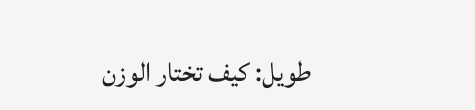طويل: كيف تختار الوزن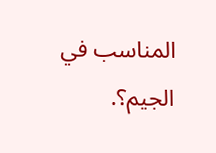المناسب في الجيم؟.